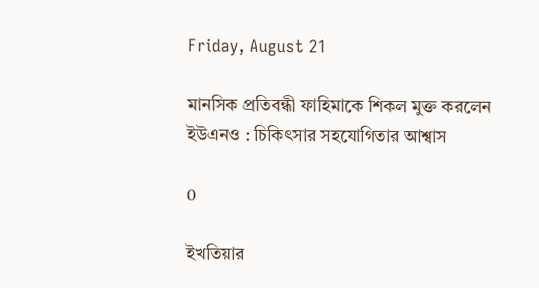Friday, August 21

মানসিক প্রতিবন্ধী ফাহিমাকে শিকল মুক্ত করলেন ইউএনও : চিকিৎসার সহযোগিতার আশ্বাস

0

ইখতিয়ার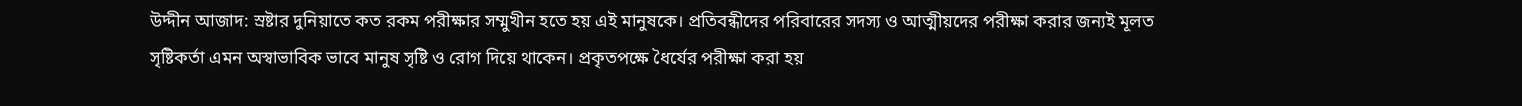উদ্দীন আজাদ: স্রষ্টার দুনিয়াতে কত রকম পরীক্ষার সম্মুখীন হতে হয় এই মানুষকে। প্রতিবন্ধীদের পরিবারের সদস্য ও আত্মীয়দের পরীক্ষা করার জন্যই মূলত সৃষ্টিকর্তা এমন অস্বাভাবিক ভাবে মানুষ সৃষ্টি ও রোগ দিয়ে থাকেন। প্রকৃতপক্ষে ধৈর্যের পরীক্ষা করা হয়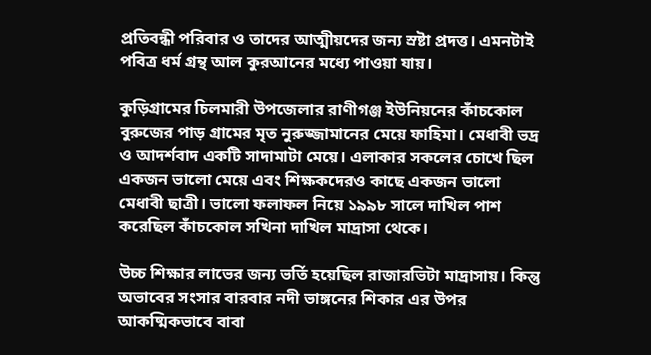প্রতিবন্ধী পরিবার ও তাদের আত্মীয়দের জন্য স্রষ্টা প্রদত্ত। এমনটাই পবিত্র ধর্ম গ্রন্থ আল কুরআনের মধ্যে পাওয়া যায়।

কুড়িগ্রামের চিলমারী উপজেলার রাণীগঞ্জ ইউনিয়নের কাঁচকোল বুরুজের পাড় গ্রামের মৃত নুরুজ্জামানের মেয়ে ফাহিমা। মেধাবী ভদ্র ও আদর্শবাদ একটি সাদামাটা মেয়ে। এলাকার সকলের চোখে ছিল একজন ভালো মেয়ে এবং শিক্ষকদেরও কাছে একজন ভালো মেধাবী ছাত্রী। ভালো ফলাফল নিয়ে ১৯৯৮ সালে দাখিল পাশ করেছিল কাঁচকোল সখিনা দাখিল মাদ্রাসা থেকে।

উচ্চ শিক্ষার লাভের জন্য ভর্তি হয়েছিল রাজারভিটা মাদ্রাসায়। কিন্তু অভাবের সংসার বারবার নদী ভাঙ্গনের শিকার এর উপর আকষ্মিকভাবে বাবা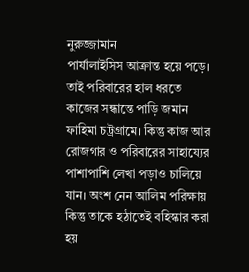নুরুজ্জামান
পার্যালাইসিস আক্রান্ত হয়ে পড়ে। তাই পরিবারের হাল ধরতে কাজের সন্ধান্তে পাড়ি জমান ফাহিমা চট্রগ্রামে। কিন্তু কাজ আর রোজগার ও পরিবারের সাহায্যের পাশাপাশি লেখা পড়াও চালিয়ে যান। অংশ নেন আলিম পরিক্ষায় কিন্তু তাকে হঠাতেই বহিস্কার করা হয়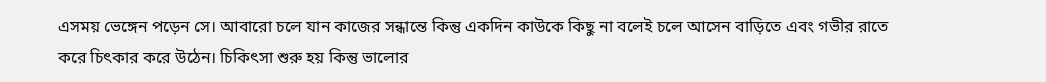এসময় ভেঙ্গেন পড়েন সে। আবারো চলে যান কাজের সন্ধান্তে কিন্তু একদিন কাউকে কিছু না বলেই চলে আসেন বাড়িতে এবং গভীর রাতে করে চিৎকার করে উঠেন। চিকিৎসা শুরু হয় কিন্তু ভালোর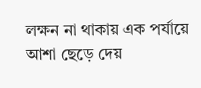লক্ষন না থাকায় এক পর্যায়ে আশা ছেড়ে দেয়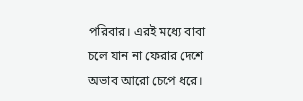পরিবার। এরই মধ্যে বাবা চলে যান না ফেরার দেশে অভাব আরো চেপে ধরে।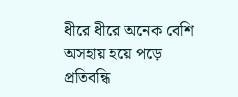ধীরে ধীরে অনেক বেশি অসহায় হয়ে পড়ে প্রতিবন্ধি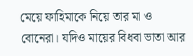মেয়ে ফাহিমাকে নিয়ে তার মা ও বোনেরা। যদিও মায়ের বিধবা ভাতা আর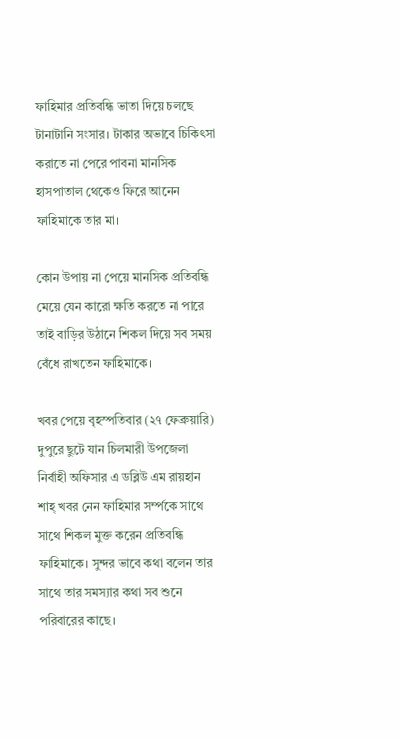ফাহিমার প্রতিবন্ধি ভাতা দিয়ে চলছে টানাটানি সংসার। টাকার অভাবে চিকিৎসা করাতে না পেরে পাবনা মানসিক
হাসপাতাল থেকেও ফিরে আনেন ফাহিমাকে তার মা।

কোন উপায় না পেয়ে মানসিক প্রতিবন্ধি মেয়ে যেন কারো ক্ষতি করতে না পারে তাই বাড়ির উঠানে শিকল দিয়ে সব সময় বেঁধে রাখতেন ফাহিমাকে।

খবর পেয়ে বৃহস্পতিবার (২৭ ফেব্রুয়ারি) দুপুরে ছুটে যান চিলমারী উপজেলা নির্বাহী অফিসার এ ডব্লিউ এম রায়হান শাহ্ খবর নেন ফাহিমার সর্ম্পকে সাথে সাথে শিকল মুক্ত করেন প্রতিবন্ধি ফাহিমাকে। সুন্দর ভাবে কথা বলেন তার সাথে তার সমস্যার কথা সব শুনে পরিবারের কাছে।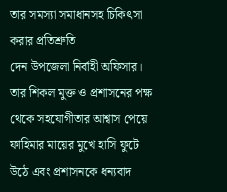তার সমস্যা সমাধানসহ চিকিৎসা করার প্রতিশ্রুতি
দেন উপজেলা নির্বাহী অফিসার। তার শিকল মুক্ত ও প্রশাসনের পক্ষ থেকে সহযোগীতার আশ্বাস পেয়ে ফাহিমার মায়ের মুখে হাসি ফুটে উঠে এবং প্রশাসনকে ধন্যবাদ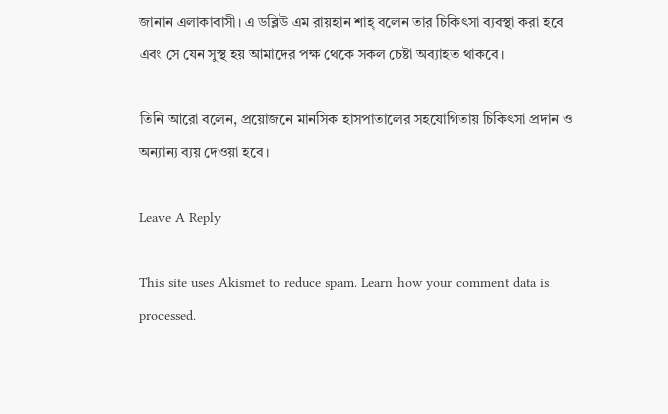জানান এলাকাবাসী। এ ডব্লিউ এম রায়হান শাহ্ বলেন তার চিকিৎসা ব্যবস্থা করা হবে এবং সে যেন সুস্থ হয় আমাদের পক্ষ থেকে সকল চেষ্টা অব্যাহত থাকবে।

তিনি আরো বলেন, প্রয়োজনে মানসিক হাসপাতালের সহযোগিতায় চিকিৎসা প্রদান ও অন্যান্য ব্যয় দেওয়া হবে।

Leave A Reply

This site uses Akismet to reduce spam. Learn how your comment data is processed.